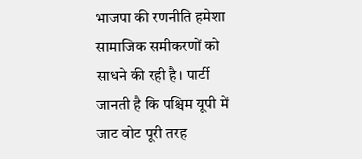भाजपा की रणनीति हमेशा सामाजिक समीकरणों को साधने की रही है। पार्टी जानती है कि पश्चिम यूपी में जाट वोट पूरी तरह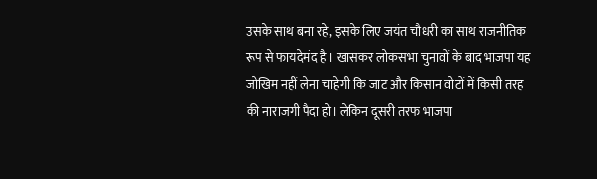उसके साथ बना रहे, इसके लिए जयंत चौधरी का साथ राजनीतिक रूप से फायदेमंद है। खासकर लोकसभा चुनावों के बाद भाजपा यह जोखिम नहीं लेना चाहेगी कि जाट और किसान वोटों में किसी तरह की नाराजगी पैदा हो। लेकिन दूसरी तरफ भाजपा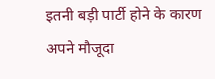इतनी बड़ी पार्टी होने के कारण अपने मौजूदा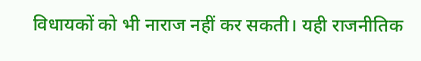विधायकों को भी नाराज नहीं कर सकती। यही राजनीतिक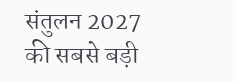संतुलन 2027 की सबसे बड़ी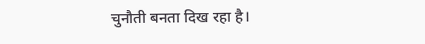चुनौती बनता दिख रहा है।